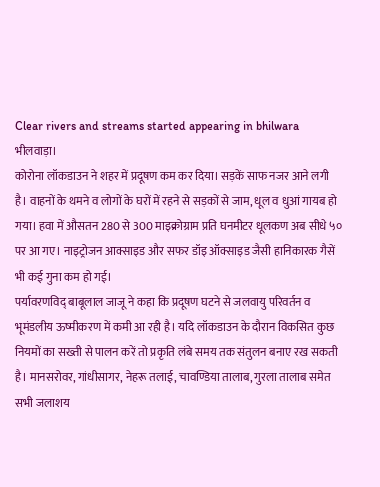Clear rivers and streams started appearing in bhilwara
भीलवाड़ा।
कोरोना लॉकडाउन ने शहर में प्रदूषण कम कर दिया। सड़कें साफ नजर आने लगी है। वाहनों के थमने व लोगों के घरों में रहने से सड़कों से जाम, धूल व धुआं गायब हो गया। हवा में औसतन 280 से 300 माइक्रोग्राम प्रति घनमीटर धूलकण अब सीधे ५० पर आ गए। नाइट्रोजन आक्साइड और सफर डॉइ ऑक्साइड जैसी हानिकारक गैसें भी कई गुना कम हो गई।
पर्यावरणविद् बाबूलाल जाजू ने कहा कि प्रदूषण घटने से जलवायु परिवर्तन व भूमंडलीय ऊष्मीकरण में कमी आ रही है। यदि लॉकडाउन के दौरान विकसित कुछ नियमों का सख्ती से पालन करें तो प्रकृति लंबे समय तक संतुलन बनाए रख सकती है। मानसरोवर, गांधीसागर, नेहरू तलाई, चावण्डिया तालाब, गुरला तालाब समेत सभी जलाशय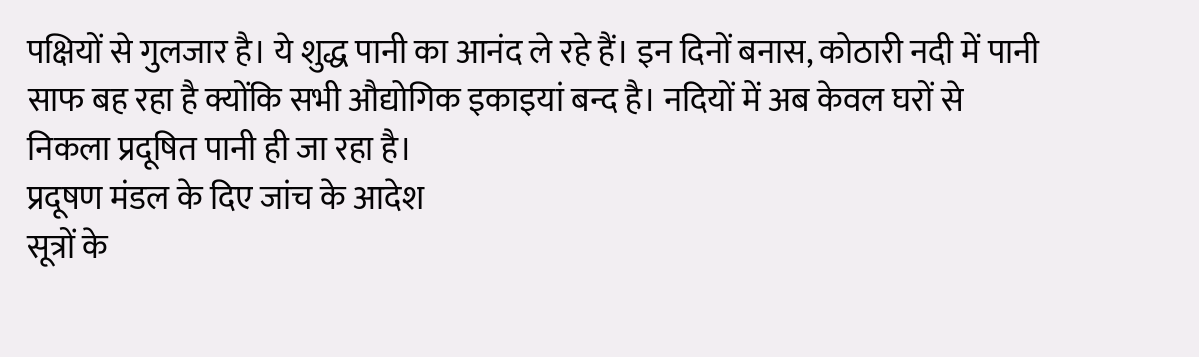पक्षियों से गुलजार है। ये शुद्ध पानी का आनंद ले रहे हैं। इन दिनों बनास, कोठारी नदी में पानी साफ बह रहा है क्योंकि सभी औद्योगिक इकाइयां बन्द है। नदियों में अब केवल घरों से निकला प्रदूषित पानी ही जा रहा है।
प्रदूषण मंडल के दिए जांच के आदेश
सूत्रों के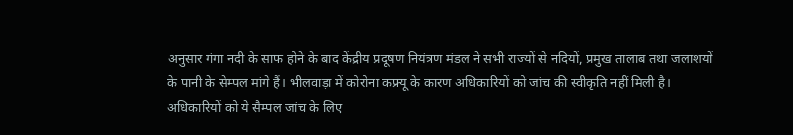अनुसार गंगा नदी के साफ होने के बाद केंद्रीय प्रदूषण नियंत्रण मंडल ने सभी राज्यों से नदियों, प्रमुख तालाब तथा जलाशयों के पानी के सेम्पल मांगे हैं। भीलवाड़ा में कोरोना कफ्र्यू के कारण अधिकारियों को जांच की स्वीकृति नहीं मिली है। अधिकारियों को ये सैम्पल जांच के लिए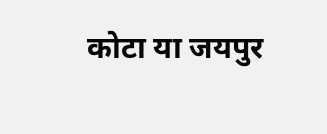कोटा या जयपुर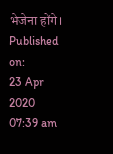भेजेना होंगे।
Published on:
23 Apr 2020 07:39 am